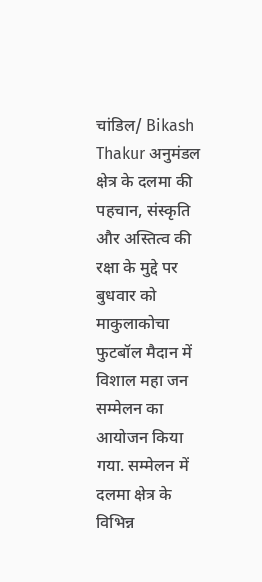चांडिल/ Bikash Thakur अनुमंडल क्षेत्र के दलमा की पहचान, संस्कृति और अस्तित्व की रक्षा के मुद्दे पर बुधवार को माकुलाकोचा फुटबॉल मैदान में विशाल महा जन सम्मेलन का आयोजन किया गया. सम्मेलन में दलमा क्षेत्र के विभिन्न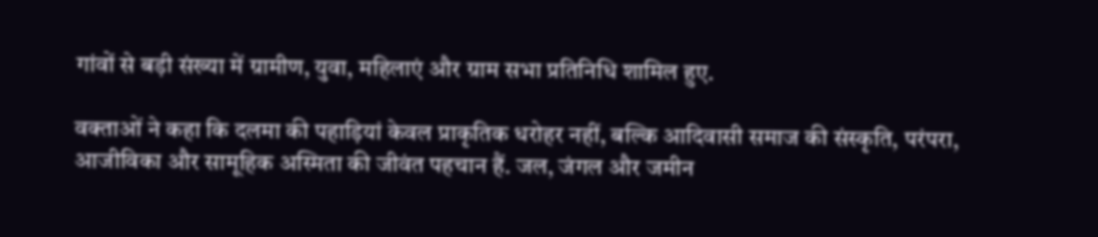गांवों से बड़ी संख्या में ग्रामीण, युवा, महिलाएं और ग्राम सभा प्रतिनिधि शामिल हुए.

वक्ताओं ने कहा कि दलमा की पहाड़ियां केवल प्राकृतिक धरोहर नहीं, बल्कि आदिवासी समाज की संस्कृति, परंपरा, आजीविका और सामूहिक अस्मिता की जीवंत पहचान हैं. जल, जंगल और जमीन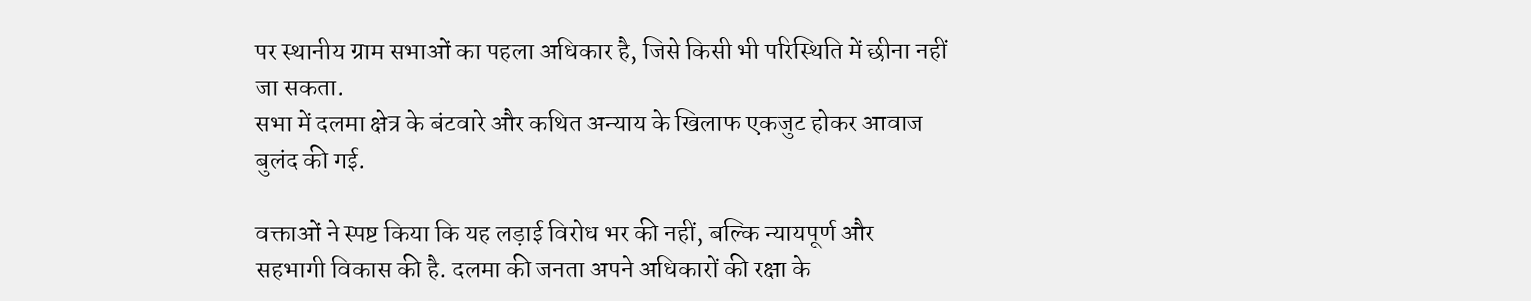पर स्थानीय ग्राम सभाओं का पहला अधिकार है, जिसे किसी भी परिस्थिति में छीना नहीं जा सकता.
सभा में दलमा क्षेत्र के बंटवारे और कथित अन्याय के खिलाफ एकजुट होकर आवाज बुलंद की गई.

वक्ताओं ने स्पष्ट किया कि यह लड़ाई विरोध भर की नहीं, बल्कि न्यायपूर्ण और सहभागी विकास की है. दलमा की जनता अपने अधिकारों की रक्षा के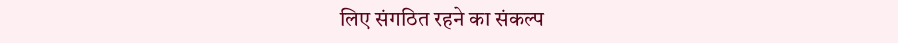लिए संगठित रहने का संकल्प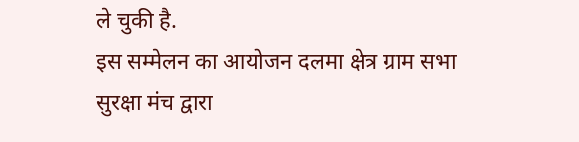ले चुकी है.
इस सम्मेलन का आयोजन दलमा क्षेत्र ग्राम सभा सुरक्षा मंच द्वारा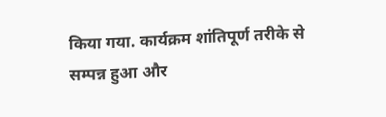किया गया. कार्यक्रम शांतिपूर्ण तरीके से सम्पन्न हुआ और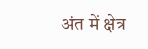अंत में क्षेत्र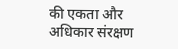की एकता और अधिकार संरक्षण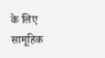के लिए सामूहिक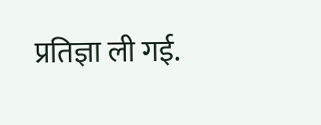प्रतिज्ञा ली गई.